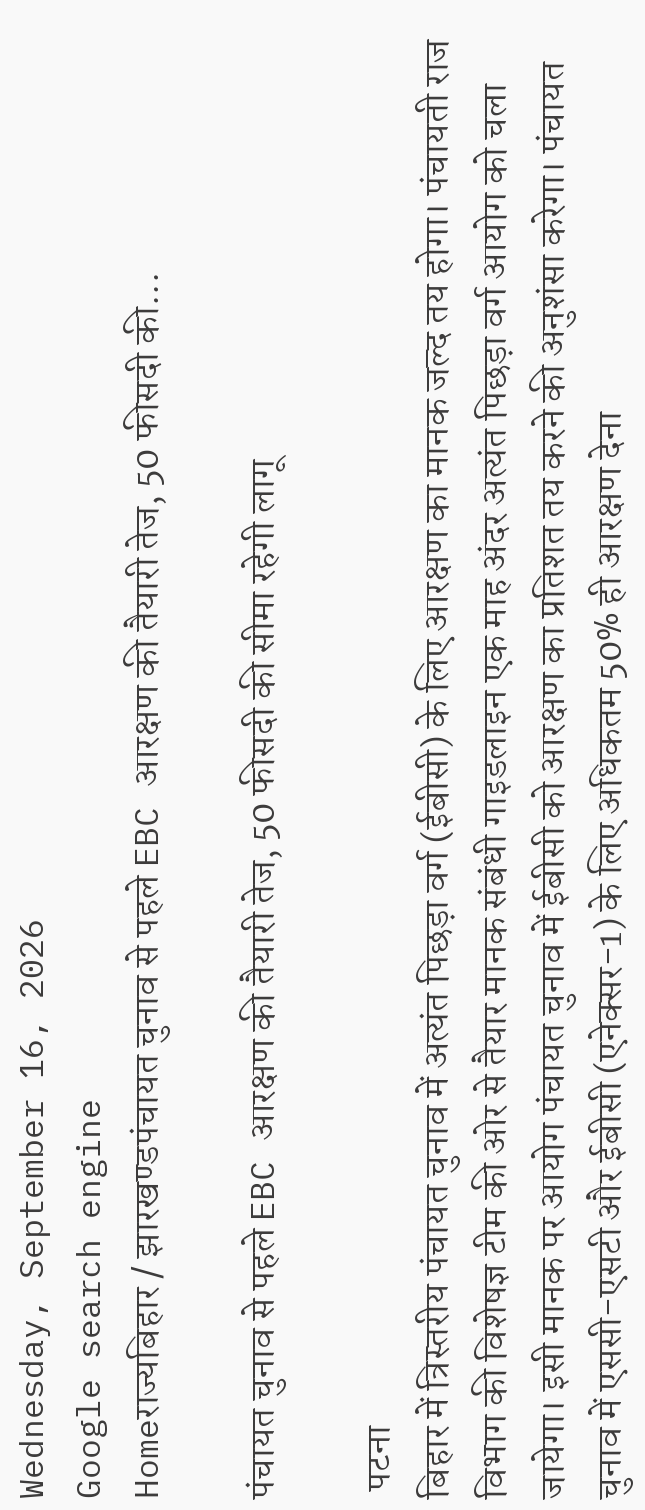Wednesday, September 16, 2026
Google search engine
Homeराज्यबिहार / झारखण्डपंचायत चुनाव से पहले EBC आरक्षण की तैयारी तेज, 50 फीसदी की...

पंचायत चुनाव से पहले EBC आरक्षण की तैयारी तेज, 50 फीसदी की सीमा रहेगी लागू

 पटना
बिहार में त्रिस्तरीय पंचायत चुनाव में अत्यंत पिछड़ा वर्ग (ईबीसी) के लिए आरक्षण का मानक जल्द तय होगा। पंचायती राज विभाग की विशेषज्ञ टीम की ओर से तैयार मानक संबंधी गाइडलाइन एक माह अंदर अत्यंत पिछड़ा वर्ग आयोग को चला जायेगा। इसी मानक पर आयोग पंचायत चुनाव में ईबीसी को आरक्षण का प्रतिशत तय करने की अनुशंसा करेगा। पंचायत चुनाव में एससी-एसटी और ईबीसी (एनेक्सर-1) के लिए अधिकतम 50% ही आरक्षण देना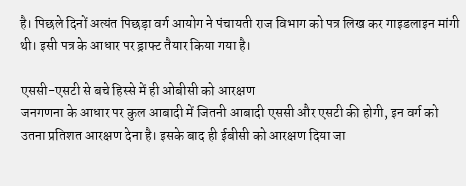है। पिछले दिनों अत्यंत पिछड़ा वर्ग आयोग ने पंचायती राज विभाग को पत्र लिख कर गाइडलाइन मांगी थी। इसी पत्र के आधार पर ड्राफ्ट तैयार किया गया है।

एससी-एसटी से बचे हिस्से में ही ओबीसी को आरक्षण
जनगणना के आधार पर कुल आबादी में जितनी आबादी एससी और एसटी की होगी, इन वर्ग को उतना प्रतिशत आरक्षण देना है। इसके बाद ही ईबीसी को आरक्षण दिया जा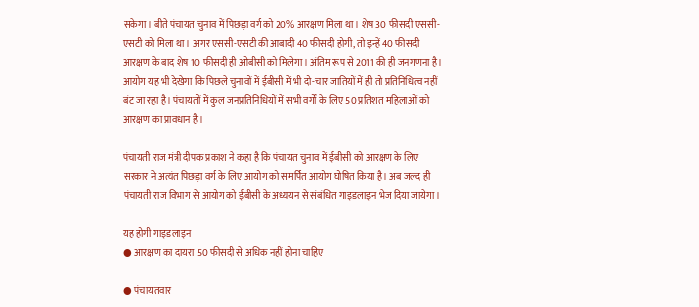सकेगा। बीते पंचायत चुनाव में पिछड़ा वर्ग को 20% आरक्षण मिला था। शेष 30 फीसदी एससी-एसटी को मिला था। अगर एससी-एसटी की आबादी 40 फीसदी होगी, तो इन्हें 40 फीसदी आरक्षण के बाद शेष 10 फीसदी ही ओबीसी को मिलेगा। अंतिम रूप से 2011 की ही जनगणना है। आयोग यह भी देखेगा कि पिछले चुनावों में ईबीसी में भी दो-चार जातियों में ही तो प्रतिनिधित्व नहीं बंट जा रहा है। पंचायतों में कुल जनप्रतिनिधियों में सभी वर्गों के लिए 50 प्रतिशत महिलाओं को आरक्षण का प्रावधान है।

पंचायती राज मंत्री दीपक प्रकाश ने कहा है कि पंचायत चुनाव में ईबीसी को आरक्षण के लिए सरकार ने अत्यंत पिछड़ा वर्ग के लिए आयोग को समर्पित आयोग घोषित किया है। अब जल्द ही पंचायती राज विभाग से आयोग को ईबीसी के अध्ययन से संबंधित गाइडलाइन भेज दिया जायेगा।

यह होगी गाइडलाइन
● आरक्षण का दायरा 50 फीसदी से अधिक नहीं होना चाहिए

● पंचायतवार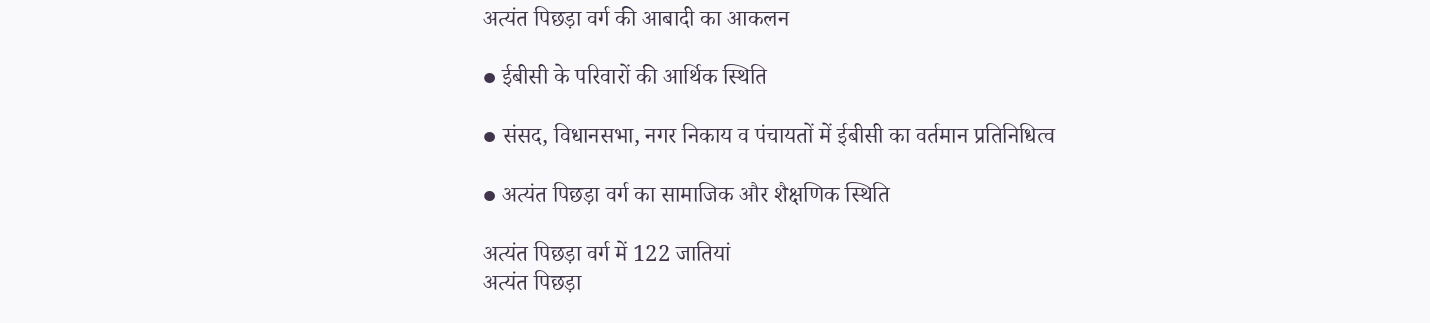अत्यंत पिछड़ा वर्ग की आबादी का आकलन

● ईबीसी के परिवारों की आर्थिक स्थिति

● संसद, विधानसभा, नगर निकाय व पंचायतों में ईबीसी का वर्तमान प्रतिनिधित्व

● अत्यंत पिछड़ा वर्ग का सामाजिक और शैक्षणिक स्थिति

अत्यंत पिछड़ा वर्ग में 122 जातियां
अत्यंत पिछड़ा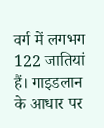वर्ग में लगभग 122 जातियां हैं। गाइडलान के आधार पर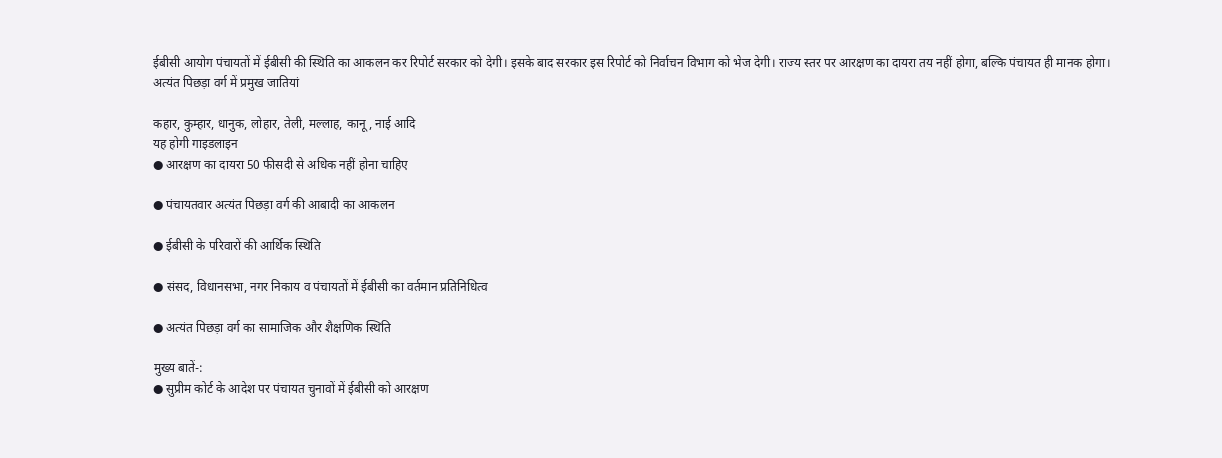ईबीसी आयोग पंचायतों में ईबीसी की स्थिति का आकलन कर रिपोर्ट सरकार को देगी। इसके बाद सरकार इस रिपोर्ट को निर्वाचन विभाग को भेज देगी। राज्य स्तर पर आरक्षण का दायरा तय नहीं होगा, बल्कि पंचायत ही मानक होगा।
अत्यंत पिछड़ा वर्ग में प्रमुख जातियां

कहार, कुम्हार, धानुक, लोहार, तेली, मल्लाह, कानू, नाई आदि
यह होगी गाइडलाइन
● आरक्षण का दायरा 50 फीसदी से अधिक नहीं होना चाहिए

● पंचायतवार अत्यंत पिछड़ा वर्ग की आबादी का आकलन

● ईबीसी के परिवारों की आर्थिक स्थिति

● संसद, विधानसभा, नगर निकाय व पंचायतों में ईबीसी का वर्तमान प्रतिनिधित्व

● अत्यंत पिछड़ा वर्ग का सामाजिक और शैक्षणिक स्थिति

मुख्य बातें-:
● सुप्रीम कोर्ट के आदेश पर पंचायत चुनावों में ईबीसी को आरक्षण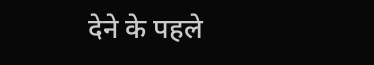देने के पहले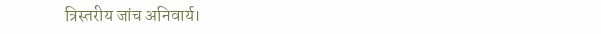त्रिस्तरीय जांच अनिवार्य।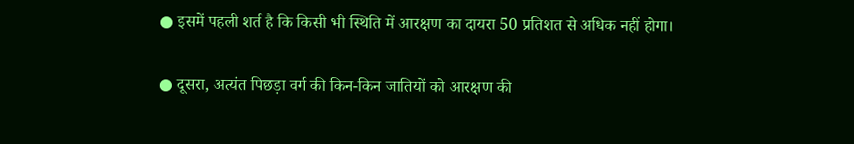● इसमें पहली शर्त है कि किसी भी स्थिति में आरक्षण का दायरा 50 प्रतिशत से अधिक नहीं होगा।

● दूसरा, अत्यंत पिछड़ा वर्ग की किन-किन जातियों को आरक्षण की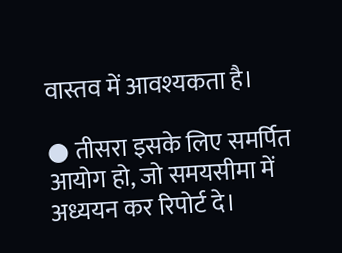वास्तव में आवश्यकता है।

● तीसरा इसके लिए समर्पित आयोग हो, जो समयसीमा में अध्ययन कर रिपोर्ट दे।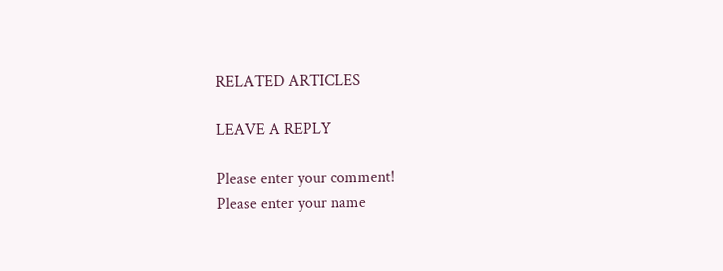RELATED ARTICLES

LEAVE A REPLY

Please enter your comment!
Please enter your name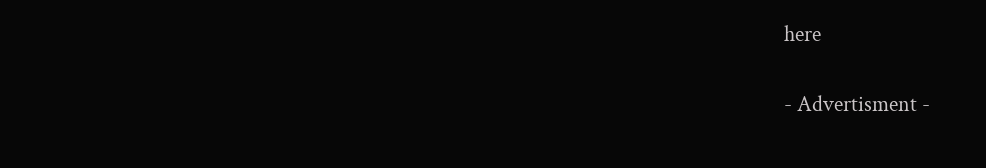here

- Advertisment -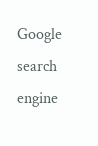Google search engine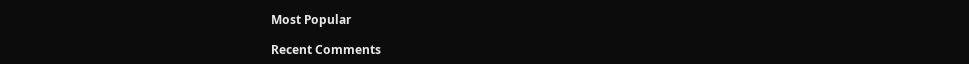Most Popular

Recent Comments